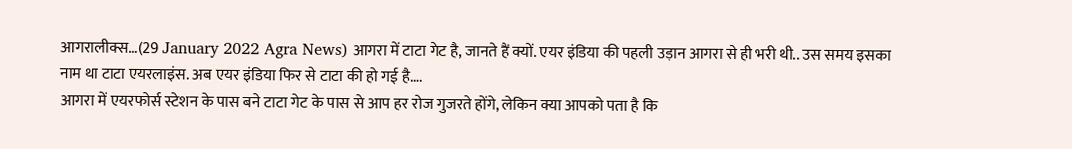आगरालीक्स…(29 January 2022 Agra News) आगरा में टाटा गेट है, जानते हैं क्यों. एयर इंडिया की पहली उड़ान आगरा से ही भरी थी.. उस समय इसका नाम था टाटा एयरलाइंस. अब एयर इंडिया फिर से टाटा की हो गई है….
आगरा में एयरफोर्स स्टेशन के पास बने टाटा गेट के पास से आप हर रोज गुजरते होंगे, लेकिन क्या आपको पता है कि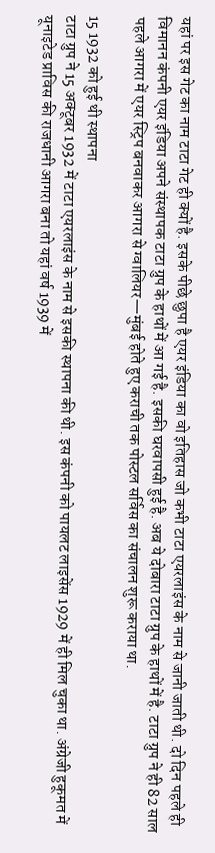यहां पर इस गेट का नाम टाटा गेट ही क्यों है. इसके पीछे छुपा है एयर इंडिया का वो इतिहास जो कभी टाटा एयरलाइंस के नाम से जानी जाती थी. दो दिन पहले ही विमानन कंपनी एयर इंडिया अपने संस्थापक टाटा ग्रुप के हाथों में आ गई है. इसकी घरवापसी हुई है. अब ये दोबारा टाटा ग्रुप के हाथों में है. टाटा ग्रुप ने ही 82 साल पहले आगरा में एयर स्ट्रिप बनवाकर आगरा से ग्वालियर—मुंबई होते हुए कराची तक पोस्टल सर्विस का संचालन शुरू कराया था.

15 1932 को हुई थी स्थापना
टाटा ग्रुप ने 15 अक्टूबर 1932 में टाटा एयरलाइंस के नाम से इसकी स्थापना की थी. इस कंपनी को पायलट लाइसेंस 1929 में ही मिल चुका था. अंग्रेजी हुकूमत में यूनाइटेड प्राविस की राजधानी आगरा बना तो यहां वर्ष 1939 में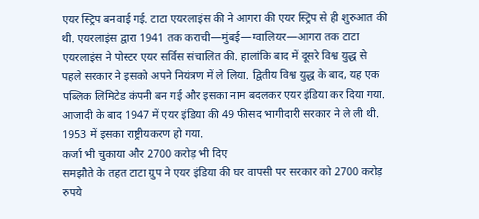एयर स्ट्रिप बनवाई गई. टाटा एयरलाइंस की ने आगरा की एयर स्ट्रिप से ही शुरुआत की थी. एयरलाइंस द्वारा 1941 तक कराची—मुंबई—ग्वालियर—आगरा तक टाटा एयरलाइंस ने पोस्टर एयर सर्विस संचालित की. हालांकि बाद में दूसरे विश्व युद्ध से पहले सरकार ने इसको अपने नियंत्रण में ले लिया. द्वितीय विश्व युद्ध के बाद, यह एक पब्लिक लिमिटेड कंपनी बन गई और इसका नाम बदलकर एयर इंडिया कर दिया गया. आजादी के बाद 1947 में एयर इंडिया की 49 फीसद भागीदारी सरकार ने ले ली थी. 1953 में इसका राष्ट्रीयकरण हो गया.
कर्जा भी चुकाया और 2700 करोड़ भी दिए
समझौते के तहत टाटा ग्रुप ने एयर इंडिया की घर वापसी पर सरकार को 2700 करोड़ रुपये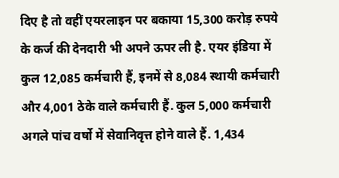दिए है तो वहीं एयरलाइन पर बकाया 15,300 करोड़ रुपये के कर्ज की देनदारी भी अपने ऊपर ली है. एयर इंडिया में कुल 12,085 कर्मचारी हैं, इनमें से 8,084 स्थायी कर्मचारी और 4,001 ठेके वाले कर्मचारी हैं. कुल 5,000 कर्मचारी अगले पांच वर्षो में सेवानिवृत्त होने वाले हैं. 1,434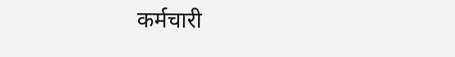कर्मचारी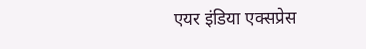एयर इंडिया एक्सप्रेस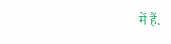में हैं.